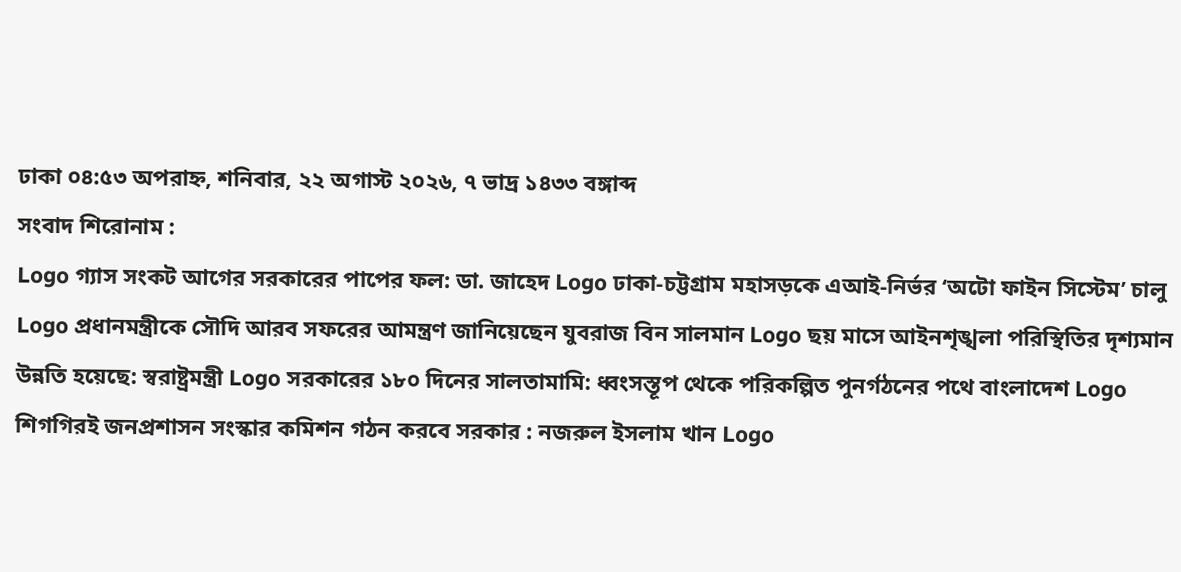ঢাকা ০৪:৫৩ অপরাহ্ন, শনিবার, ২২ অগাস্ট ২০২৬, ৭ ভাদ্র ১৪৩৩ বঙ্গাব্দ
সংবাদ শিরোনাম :
Logo গ্যাস সংকট আগের সরকারের পাপের ফল: ডা. জাহেদ Logo ঢাকা-চট্টগ্রাম মহাসড়কে এআই-নির্ভর ‘অটো ফাইন সিস্টেম’ চালু Logo প্রধানমন্ত্রীকে সৌদি আরব সফরের আমন্ত্রণ জানিয়েছেন যুবরাজ বিন সালমান Logo ছয় মাসে আইনশৃঙ্খলা পরিস্থিতির দৃশ্যমান উন্নতি হয়েছে: স্বরাষ্ট্রমন্ত্রী Logo সরকারের ১৮০ দিনের সালতামামি: ধ্বংসস্তূপ থেকে পরিকল্পিত পুনর্গঠনের পথে বাংলাদেশ Logo শিগগিরই জনপ্রশাসন সংস্কার কমিশন গঠন করবে সরকার : নজরুল ইসলাম খান Logo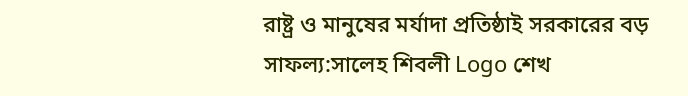রাষ্ট্র ও মানুষের মর্যাদা প্রতিষ্ঠাই সরকারের বড় সাফল্য:সালেহ শিবলী Logo শেখ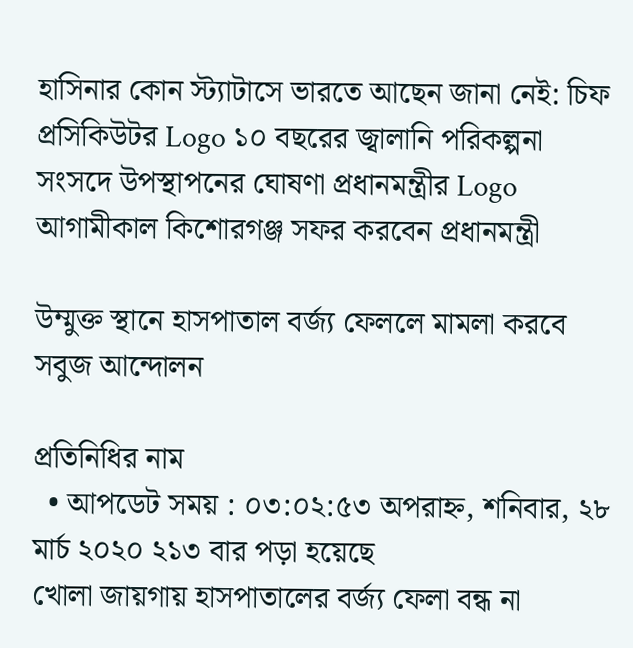হাসিনার কোন স্ট্যাটাসে ভারতে আছেন জানা নেই: চিফ প্রসিকিউটর Logo ১০ বছরের জ্বালানি পরিকল্পনা সংসদে উপস্থাপনের ঘোষণা প্রধানমন্ত্রীর Logo আগামীকাল কিশোরগঞ্জ সফর করবেন প্রধানমন্ত্রী

উম্মুক্ত স্থানে হাসপাতাল বর্জ্য ফেললে মামলা করবে সবুজ আন্দোলন

প্রতিনিধির নাম
  • আপডেট সময় : ০৩:০২:৫৩ অপরাহ্ন, শনিবার, ২৮ মার্চ ২০২০ ২১৩ বার পড়া হয়েছে
খোলা জায়গায় হাসপাতালের বর্জ্য ফেলা বন্ধ না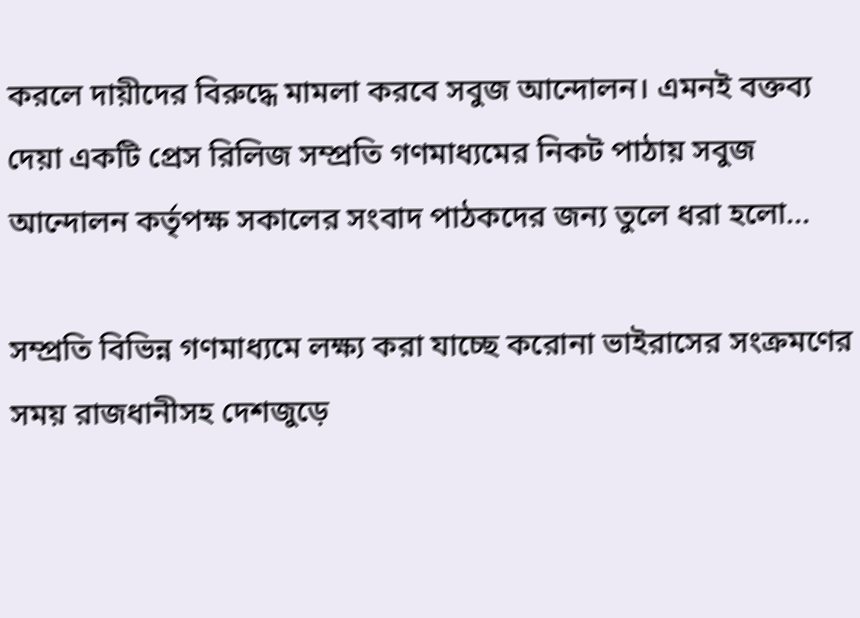করলে দায়ীদের বিরুদ্ধে মামলা করবে সবুজ আন্দোলন। এমনই বক্তব্য দেয়া একটি প্রেস রিলিজ সম্প্রতি গণমাধ্যমের নিকট পাঠায় সবুজ আন্দোলন কর্তৃপক্ষ সকালের সংবাদ পাঠকদের জন্য তুলে ধরা হলো…

সম্প্রতি বিভিন্ন গণমাধ্যমে লক্ষ্য করা যাচ্ছে করোনা ভাইরাসের সংক্রমণের সময় রাজধানীসহ দেশজুড়ে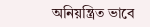অনিয়ন্ত্রিত ভাবে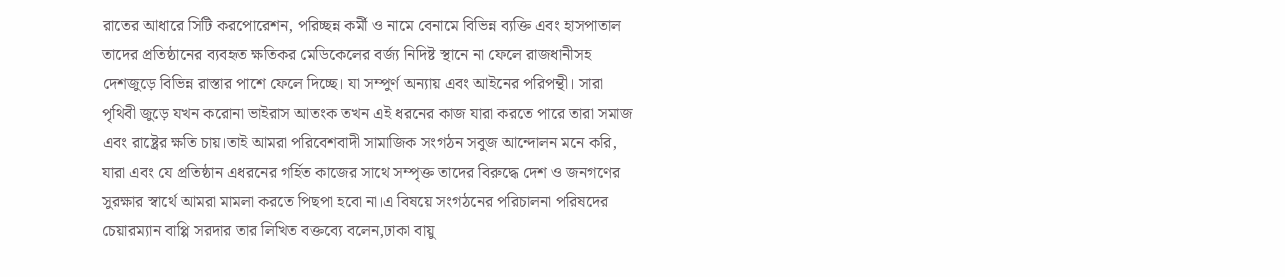রাতের আধারে সিটি করপোরেশন, পরিচ্ছন্ন কর্মী ও নামে বেনামে বিভিন্ন ব্যক্তি এবং হাসপাতাল তাদের প্রতিষ্ঠানের ব্যবহৃত ক্ষতিকর মেডিকেলের বর্জ্য নিদিষ্ট স্থানে না ফেলে রাজধানীসহ দেশজুড়ে বিভিন্ন রাস্তার পাশে ফেলে দিচ্ছে। যা সম্পুর্ণ অন্যায় এবং আইনের পরিপন্থী। সারা পৃথিবী জুড়ে যখন করোনা ভাইরাস আতংক তখন এই ধরনের কাজ যারা করতে পারে তারা সমাজ এবং রাষ্ট্রের ক্ষতি চায়।তাই আমরা পরিবেশবাদী সামাজিক সংগঠন সবুজ আন্দোলন মনে করি, যারা এবং যে প্রতিষ্ঠান এধরনের গর্হিত কাজের সাথে সম্পৃক্ত তাদের বিরুদ্ধে দেশ ও জনগণের সুরক্ষার স্বার্থে আমরা মামলা করতে পিছপা হবো না।এ বিষয়ে সংগঠনের পরিচালনা পরিষদের চেয়ারম্যান বাপ্পি সরদার তার লিখিত বক্তব্যে বলেন,ঢাকা বায়ু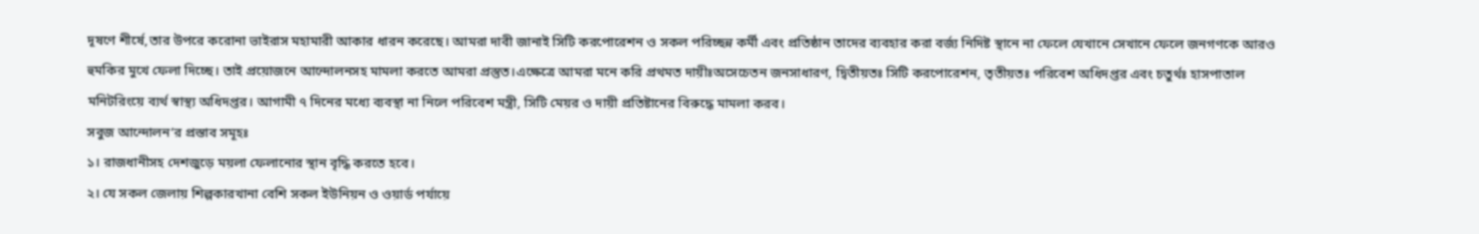দূষণে শীর্ষে,তার উপরে করোনা ভাইরাস মহামারী আকার ধারন করেছে। আমরা দাবী জানাই সিটি করপোরেশন ও সকল পরিচ্ছন্ন কর্মী এবং প্রতিষ্ঠান তাদের ব্যবহার করা বর্জ্য নিদিষ্ট স্থানে না ফেলে যেখানে সেখানে ফেলে জনগণকে আরও হুমকির মুখে ফেলা দিচ্ছে। তাই প্রয়োজনে আন্দোলনসহ মামলা করতে আমরা প্রস্তুত।এক্ষেত্রে আমরা মনে করি প্রথমত দায়ীঃঅসেচেতন জনসাধারণ, দ্বিতীয়তঃ সিটি করপোরেশন, তৃতীয়তঃ পরিবেশ অধিদপ্তর এবং চতুর্থঃ হাসপাতাল মনিটরিংয়ে ব্যর্থ স্বাস্থ্য অধিদপ্তর। আগামী ৭ দিনের মধ্যে ব্যবস্থা না নিলে পরিবেশ মন্ত্রী, সিটি মেয়র ও দায়ী প্রতিষ্টানের বিরুদ্ধে মামলা করব।
সবুজ আন্দোলন’র প্রস্তাব সমূহঃ
১। রাজধানীসহ দেশজুড়ে ময়লা ফেলানোর স্থান বৃদ্ধি করতে হবে।
২। যে সকল জেলায় শিল্পকারখানা বেশি সকল ইউনিয়ন ও ওয়ার্ড পর্যায়ে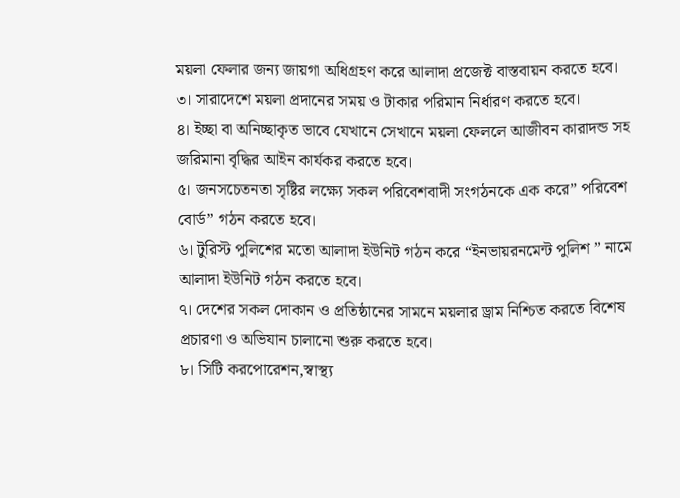ময়লা ফেলার জন্য জায়গা অধিগ্রহণ করে আলাদা প্রজেক্ট বাস্তবায়ন করতে হবে।
৩। সারাদেশে ময়লা প্রদানের সময় ও টাকার পরিমান নির্ধারণ করতে হবে।
৪। ইচ্ছা বা অনিচ্ছাকৃত ভাবে যেখানে সেখানে ময়লা ফেললে আজীবন কারাদন্ড সহ জরিমানা বৃদ্ধির আইন কার্যকর করতে হবে।
৫। জনসচেতনতা সৃষ্টির লক্ষ্যে সকল পরিবেশবাদী সংগঠনকে এক করে” পরিবেশ বোর্ড” গঠন করতে হবে।
৬। টুরিস্ট পুলিশের মতো আলাদা ইউনিট গঠন করে “ইনভায়রনমেন্ট পুলিশ ” নামে আলাদা ইউনিট গঠন করতে হবে।
৭। দেশের সকল দোকান ও প্রতিষ্ঠানের সামনে ময়লার ড্রাম নিশ্চিত করতে বিশেষ প্রচারণা ও অভিযান চালানো শুরু করতে হবে।
৮। সিটি করপোরেশন,স্বাস্থ্য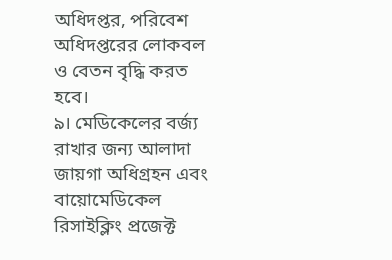অধিদপ্তর, পরিবেশ অধিদপ্তরের লোকবল ও বেতন বৃদ্ধি করত হবে।
৯। মেডিকেলের বর্জ্য রাখার জন্য আলাদা জায়গা অধিগ্রহন এবং বায়োমেডিকেল রিসাইক্লিং প্রজেক্ট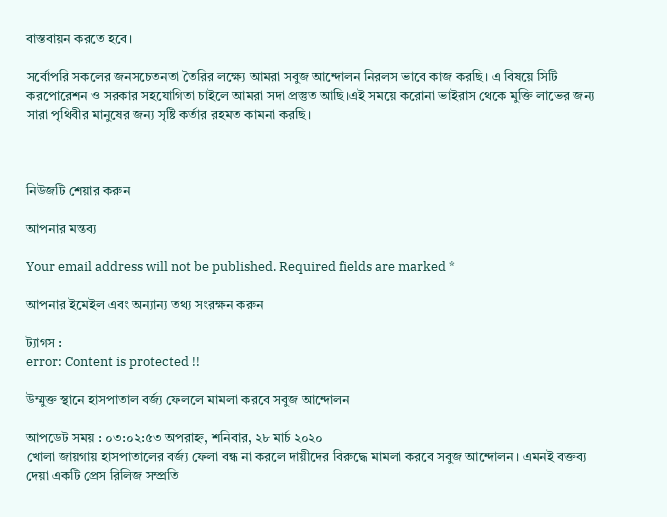বাস্তবায়ন করতে হবে।

সর্বোপরি সকলের জনসচেতনতা তৈরির লক্ষ্যে আমরা সবুজ আন্দোলন নিরলস ভাবে কাজ করছি। এ বিষয়ে সিটি করপোরেশন ও সরকার সহযোগিতা চাইলে আমরা সদা প্রস্তুত আছি।এই সময়ে করোনা ভাইরাস থেকে মুক্তি লাভের জন্য সারা পৃথিবীর মানুষের জন্য সৃষ্টি কর্তার রহমত কামনা করছি।



নিউজটি শেয়ার করুন

আপনার মন্তব্য

Your email address will not be published. Required fields are marked *

আপনার ইমেইল এবং অন্যান্য তথ্য সংরক্ষন করুন

ট্যাগস :
error: Content is protected !!

উম্মুক্ত স্থানে হাসপাতাল বর্জ্য ফেললে মামলা করবে সবুজ আন্দোলন

আপডেট সময় : ০৩:০২:৫৩ অপরাহ্ন, শনিবার, ২৮ মার্চ ২০২০
খোলা জায়গায় হাসপাতালের বর্জ্য ফেলা বন্ধ না করলে দায়ীদের বিরুদ্ধে মামলা করবে সবুজ আন্দোলন। এমনই বক্তব্য দেয়া একটি প্রেস রিলিজ সম্প্রতি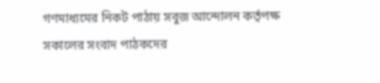গণমাধ্যমের নিকট পাঠায় সবুজ আন্দোলন কর্তৃপক্ষ সকালের সংবাদ পাঠকদের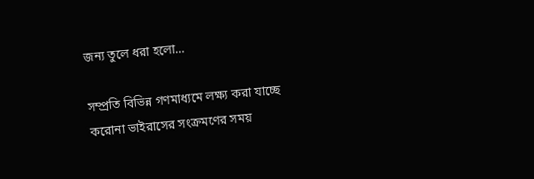জন্য তুলে ধরা হলো…

সম্প্রতি বিভিন্ন গণমাধ্যমে লক্ষ্য করা যাচ্ছে করোনা ভাইরাসের সংক্রমণের সময়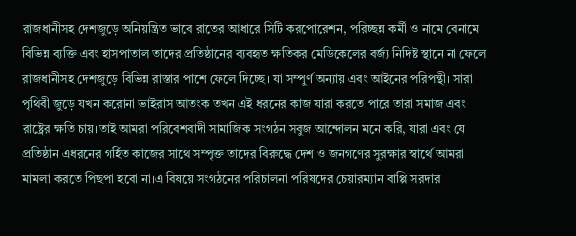রাজধানীসহ দেশজুড়ে অনিয়ন্ত্রিত ভাবে রাতের আধারে সিটি করপোরেশন, পরিচ্ছন্ন কর্মী ও নামে বেনামে বিভিন্ন ব্যক্তি এবং হাসপাতাল তাদের প্রতিষ্ঠানের ব্যবহৃত ক্ষতিকর মেডিকেলের বর্জ্য নিদিষ্ট স্থানে না ফেলে রাজধানীসহ দেশজুড়ে বিভিন্ন রাস্তার পাশে ফেলে দিচ্ছে। যা সম্পুর্ণ অন্যায় এবং আইনের পরিপন্থী। সারা পৃথিবী জুড়ে যখন করোনা ভাইরাস আতংক তখন এই ধরনের কাজ যারা করতে পারে তারা সমাজ এবং রাষ্ট্রের ক্ষতি চায়।তাই আমরা পরিবেশবাদী সামাজিক সংগঠন সবুজ আন্দোলন মনে করি, যারা এবং যে প্রতিষ্ঠান এধরনের গর্হিত কাজের সাথে সম্পৃক্ত তাদের বিরুদ্ধে দেশ ও জনগণের সুরক্ষার স্বার্থে আমরা মামলা করতে পিছপা হবো না।এ বিষয়ে সংগঠনের পরিচালনা পরিষদের চেয়ারম্যান বাপ্পি সরদার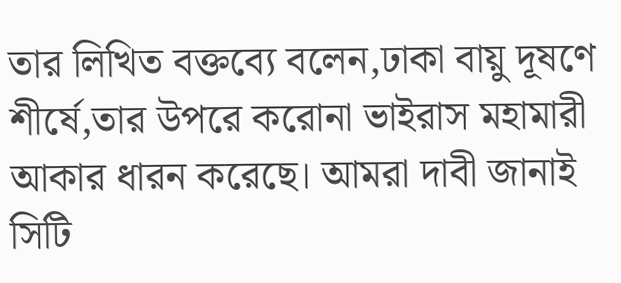তার লিখিত বক্তব্যে বলেন,ঢাকা বায়ু দূষণে শীর্ষে,তার উপরে করোনা ভাইরাস মহামারী আকার ধারন করেছে। আমরা দাবী জানাই সিটি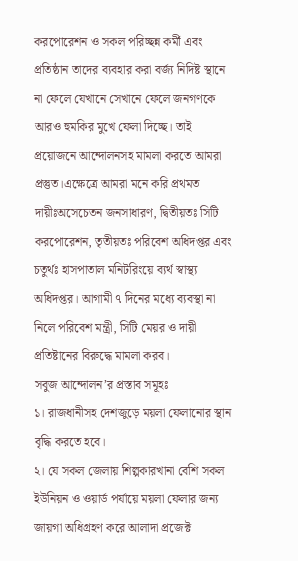করপোরেশন ও সকল পরিচ্ছন্ন কর্মী এবং প্রতিষ্ঠান তাদের ব্যবহার করা বর্জ্য নিদিষ্ট স্থানে না ফেলে যেখানে সেখানে ফেলে জনগণকে আরও হুমকির মুখে ফেলা দিচ্ছে। তাই প্রয়োজনে আন্দোলনসহ মামলা করতে আমরা প্রস্তুত।এক্ষেত্রে আমরা মনে করি প্রথমত দায়ীঃঅসেচেতন জনসাধারণ, দ্বিতীয়তঃ সিটি করপোরেশন, তৃতীয়তঃ পরিবেশ অধিদপ্তর এবং চতুর্থঃ হাসপাতাল মনিটরিংয়ে ব্যর্থ স্বাস্থ্য অধিদপ্তর। আগামী ৭ দিনের মধ্যে ব্যবস্থা না নিলে পরিবেশ মন্ত্রী, সিটি মেয়র ও দায়ী প্রতিষ্টানের বিরুদ্ধে মামলা করব।
সবুজ আন্দোলন’র প্রস্তাব সমূহঃ
১। রাজধানীসহ দেশজুড়ে ময়লা ফেলানোর স্থান বৃদ্ধি করতে হবে।
২। যে সকল জেলায় শিল্পকারখানা বেশি সকল ইউনিয়ন ও ওয়ার্ড পর্যায়ে ময়লা ফেলার জন্য জায়গা অধিগ্রহণ করে আলাদা প্রজেক্ট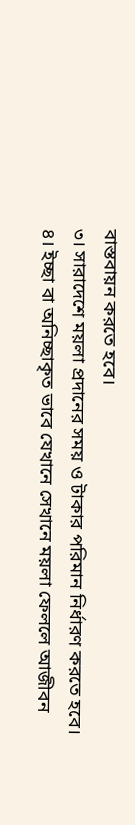বাস্তবায়ন করতে হবে।
৩। সারাদেশে ময়লা প্রদানের সময় ও টাকার পরিমান নির্ধারণ করতে হবে।
৪। ইচ্ছা বা অনিচ্ছাকৃত ভাবে যেখানে সেখানে ময়লা ফেললে আজীবন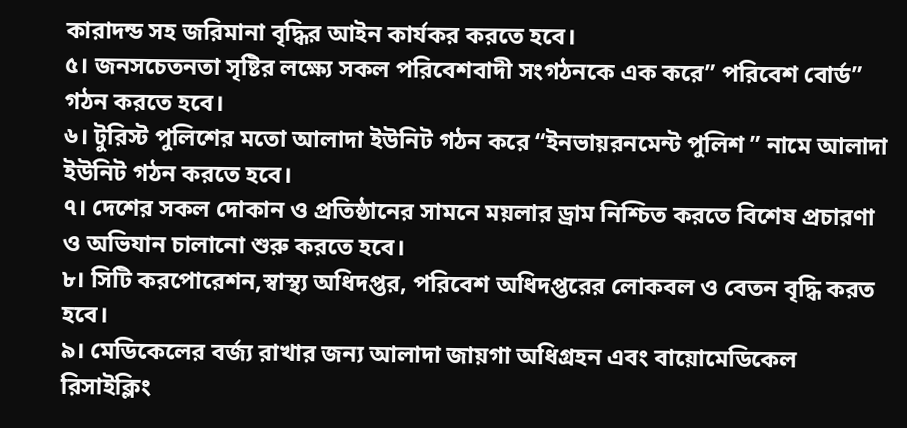কারাদন্ড সহ জরিমানা বৃদ্ধির আইন কার্যকর করতে হবে।
৫। জনসচেতনতা সৃষ্টির লক্ষ্যে সকল পরিবেশবাদী সংগঠনকে এক করে” পরিবেশ বোর্ড” গঠন করতে হবে।
৬। টুরিস্ট পুলিশের মতো আলাদা ইউনিট গঠন করে “ইনভায়রনমেন্ট পুলিশ ” নামে আলাদা ইউনিট গঠন করতে হবে।
৭। দেশের সকল দোকান ও প্রতিষ্ঠানের সামনে ময়লার ড্রাম নিশ্চিত করতে বিশেষ প্রচারণা ও অভিযান চালানো শুরু করতে হবে।
৮। সিটি করপোরেশন,স্বাস্থ্য অধিদপ্তর, পরিবেশ অধিদপ্তরের লোকবল ও বেতন বৃদ্ধি করত হবে।
৯। মেডিকেলের বর্জ্য রাখার জন্য আলাদা জায়গা অধিগ্রহন এবং বায়োমেডিকেল রিসাইক্লিং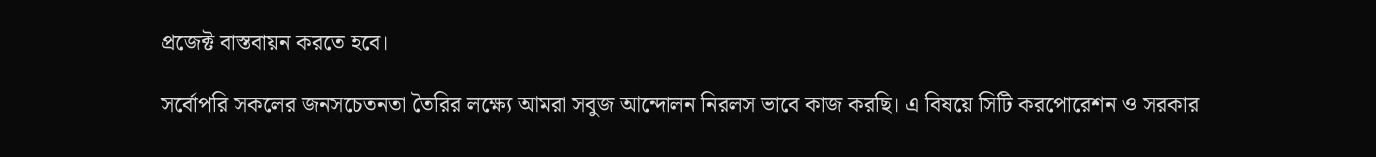প্রজেক্ট বাস্তবায়ন করতে হবে।

সর্বোপরি সকলের জনসচেতনতা তৈরির লক্ষ্যে আমরা সবুজ আন্দোলন নিরলস ভাবে কাজ করছি। এ বিষয়ে সিটি করপোরেশন ও সরকার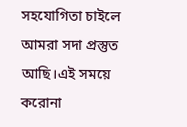সহযোগিতা চাইলে আমরা সদা প্রস্তুত আছি।এই সময়ে করোনা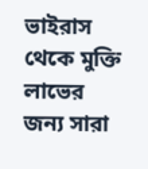ভাইরাস থেকে মুক্তি লাভের জন্য সারা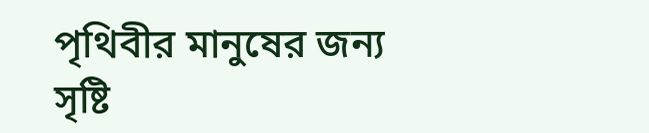পৃথিবীর মানুষের জন্য সৃষ্টি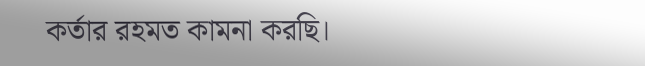কর্তার রহমত কামনা করছি।